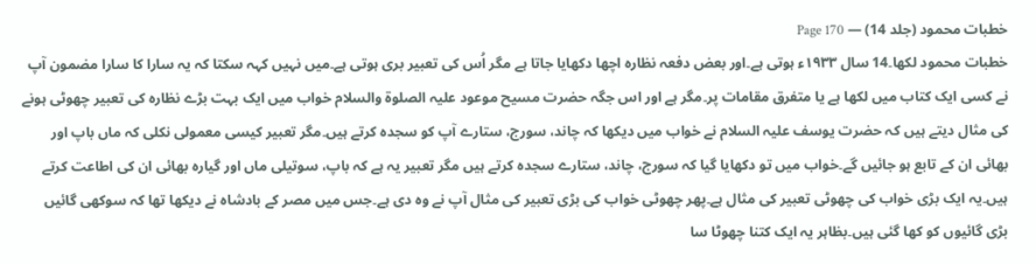خطبات محمود (جلد 14) — Page 170
خطبات محمود لکھا۔14 سال ۱۹۳۳ء ہوتی ہے۔اور بعض دفعہ نظارہ اچھا دکھایا جاتا ہے مگر اُس کی تعبیر بری ہوتی ہے۔میں نہیں کہہ سکتا کہ یہ سارا کا سارا مضمون آپ نے کسی ایک کتاب میں لکھا ہے یا متفرق مقامات پر۔مگر ہے اور اس جگہ حضرت مسیح موعود علیہ الصلوۃ والسلام خواب میں ایک بہت بڑے نظارہ کی تعبیر چھوٹی ہونے کی مثال دیتے ہیں کہ حضرت یوسف علیہ السلام نے خواب میں دیکھا کہ چاند، سورج، ستارے آپ کو سجدہ کرتے ہیں۔مگر تعبیر کیسی معمولی نکلی کہ ماں باپ اور بھائی ان کے تابع ہو جائیں گے۔خواب میں تو دکھایا گیا کہ سورج، چاند، ستارے سجدہ کرتے ہیں مگر تعبیر یہ ہے کہ باپ، سوتیلی ماں اور گیارہ بھائی ان کی اطاعت کرتے ہیں۔یہ ایک بڑی خواب کی چھوٹی تعبیر کی مثال ہے۔پھر چھوٹی خواب کی بڑی تعبیر کی مثال آپ نے وہ دی ہے۔جس میں مصر کے بادشاہ نے دیکھا تھا کہ سوکھی گائیں بڑی گائیوں کو کھا گئی ہیں۔بظاہر یہ ایک کتنا چھوٹا سا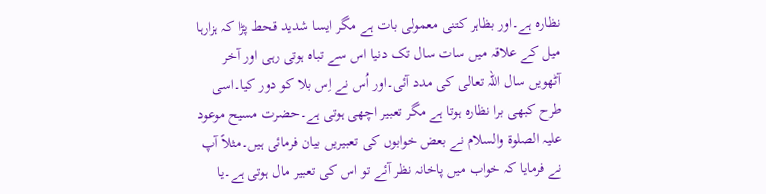نظارہ ہے۔اور بظاہر کتنی معمولی بات ہے مگر ایسا شدید قحط پڑا کہ ہزارہا میل کے علاقہ میں سات سال تک دنیا اس سے تباہ ہوتی رہی اور آخر آٹھویں سال اللہ تعالی کی مدد آئی۔اور اُس نے اِس بلا کو دور کیا۔اسی طرح کبھی برا نظارہ ہوتا ہے مگر تعبیر اچھی ہوتی ہے۔حضرت مسیح موعود علیہ الصلوة والسلام نے بعض خوابوں کی تعبیریں بیان فرمائی ہیں۔مثلاً آپ نے فرمایا کہ خواب میں پاخانہ نظر آئے تو اس کی تعبیر مال ہوتی ہے۔یا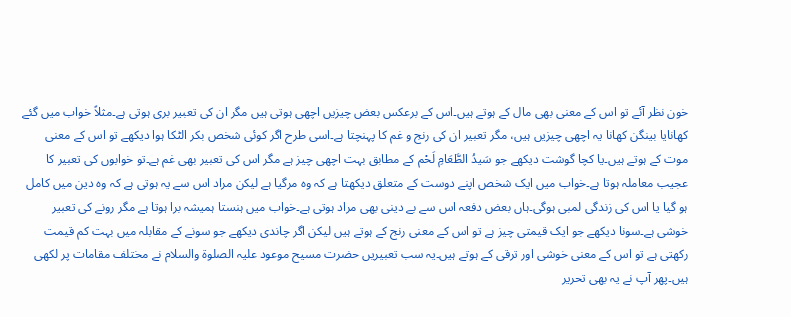خون نظر آئے تو اس کے معنی بھی مال کے ہوتے ہیں۔اس کے برعکس بعض چیزیں اچھی ہوتی ہیں مگر ان کی تعبیر بری ہوتی ہے۔مثلاً خواب میں گئے کھانایا بینگن کھانا یہ اچھی چیزیں ہیں، مگر تعبیر ان کی رنج و غم کا پہنچتا ہے۔اسی طرح اگر کوئی شخص بکر الٹکا ہوا دیکھے تو اس کے معنی موت کے ہوتے ہیں۔یا کچا گوشت دیکھے جو سَیدُ الطَّعَامِ لَحْم کے مطابق بہت اچھی چیز ہے مگر اس کی تعبیر بھی غم ہے۔تو خوابوں کی تعبیر کا عجیب معاملہ ہوتا ہے۔خواب میں ایک شخص اپنے دوست کے متعلق دیکھتا ہے کہ وہ مرگیا ہے لیکن مراد اس سے یہ ہوتی ہے کہ وہ دین میں کامل ہو گیا یا اس کی زندگی لمبی ہوگی۔ہاں بعض دفعہ اس سے بے دینی بھی مراد ہوتی ہے۔خواب میں ہنستا ہمیشہ برا ہوتا ہے مگر رونے کی تعبیر خوشی ہے۔سونا دیکھے جو ایک قیمتی چیز ہے تو اس کے معنی رنج کے ہوتے ہیں لیکن اگر چاندی دیکھے جو سونے کے مقابلہ میں بہت کم قیمت رکھتی ہے تو اس کے معنی خوشی اور ترقی کے ہوتے ہیں۔یہ سب تعبیریں حضرت مسیح موعود علیہ الصلوة والسلام نے مختلف مقامات پر لکھی ہیں۔پھر آپ نے یہ بھی تحریر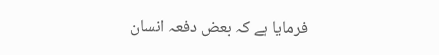فرمایا ہے کہ بعض دفعہ انسان